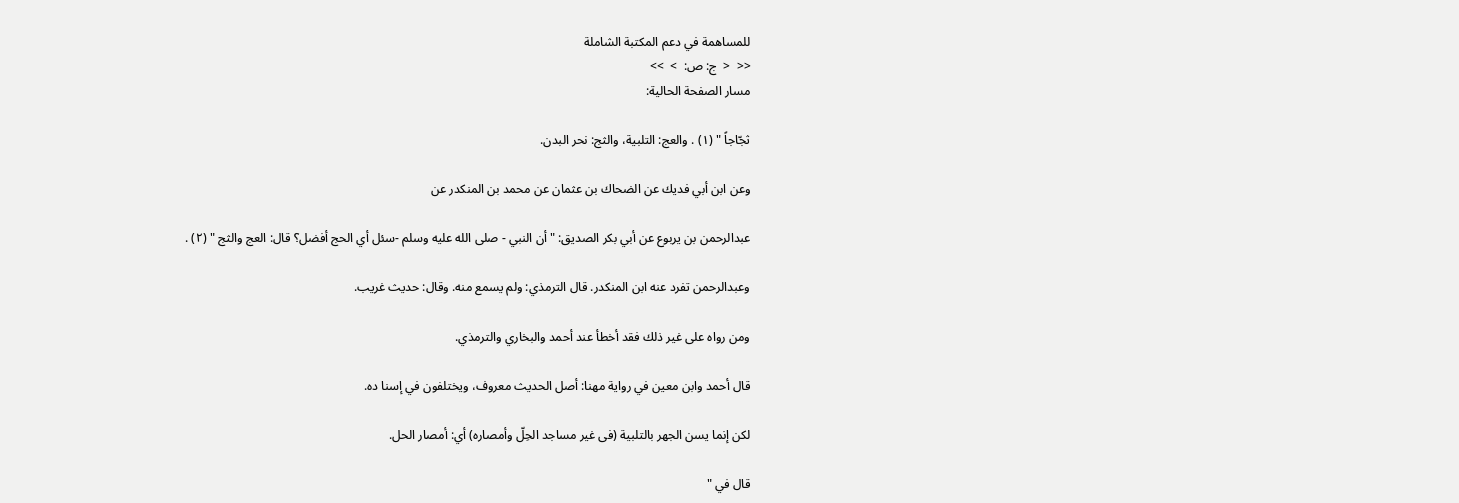للمساهمة في دعم المكتبة الشاملة
<<  <  ج: ص:  >  >>
مسار الصفحة الحالية:

ثجّاجاً " (١) . والعج: التلبية، والثج: نحر البدن.

وعن ابن أبي فديك عن الضحاك بن عثمان عن محمد بن المنكدر عن

عبدالرحمن بن يربوع عن أبي بكر الصديق: " أن النبي - صلى الله عليه وسلم -سئل أي الحج أفضل؟ قال: العج والثج " (٢) .

وعبدالرحمن تفرد عنه ابن المنكدر. قال الترمذي: ولم يسمع منه. وقال: حديث غريب.

ومن رواه على غير ذلك فقد أخطأ عند أحمد والبخاري والترمذي.

قال أحمد وابن معين في رواية مهنا: أصل الحديث معروف، ويختلفون في إسنا ده.

لكن إنما يسن الجهر بالتلبية (فى غير مساجد الحِلّ وأمصاره) أي: أمصار الحل.

قال في "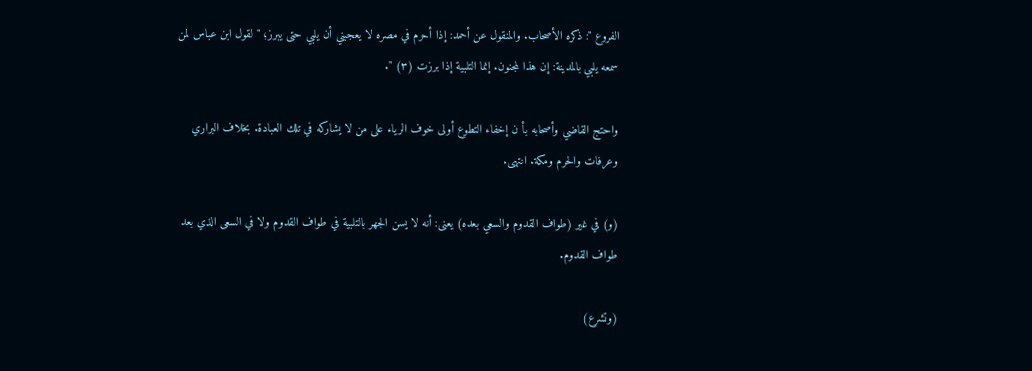الفروع ": ذكره الأصحاب. والمنقول عن أحمد: إذا أحرم في مصره لا يعجبني أن يلبي حتى يبرز؛ " لقول ابن عباس لمن سمعه يلبي بالمدينة: إن هذا لمجنون. إنما التلبية إذا برزت (٣) ".

واحتج القاضي وأصحابه بأ ن إخفاء التطوع أولى خوف الرياء على من لا يشاركه في تلك العبادة. بخلاف البراري وعرفات والحرم ومكة. انتهى.

(و) في غير (طواف القدوم والسعي بعده) يعنى: أنه لا يسن الجهر بالتلبية في طواف القدوم ولا في السعى الذي بعد طواف القدوم.

(وتشرع)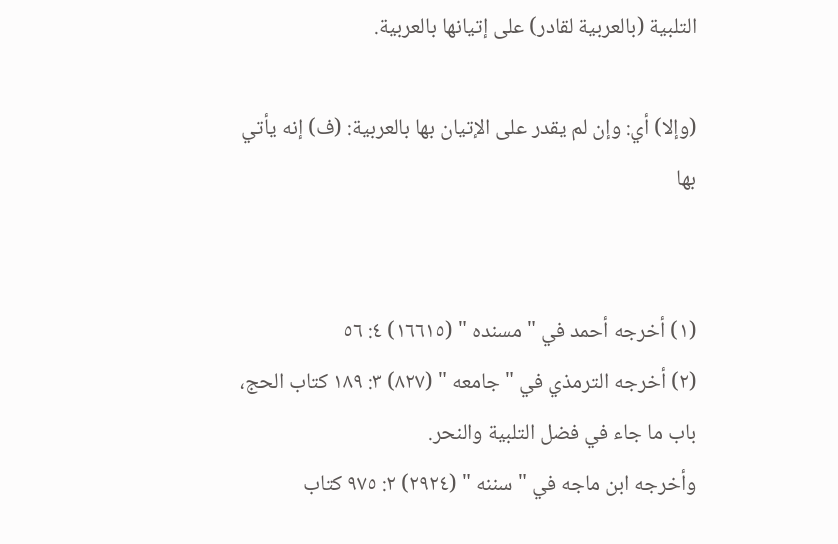التلبية (بالعربية لقادر) على إتيانها بالعربية.

(وإلا) أي: وإن لم يقدر على الإتيان بها بالعربية: (ف) إنه يأتي بها


(١) أخرجه أحمد في " مسنده " (١٦٦١٥) ٤: ٥٦
(٢) أخرجه الترمذي في " جامعه " (٨٢٧) ٣: ١٨٩ كتاب الحج، باب ما جاء في فضل التلبية والنحر.
وأخرجه ابن ماجه في " سننه " (٢٩٢٤) ٢: ٩٧٥ كتاب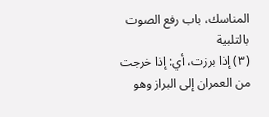المناسك، باب رفع الصوت بالتلبية
(٣) إذا برزت، أي: إذا خرجت من العمران إلى البراز وهو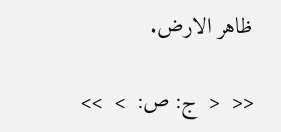ظاهر الارض.

<<  <  ج: ص:  >  >>